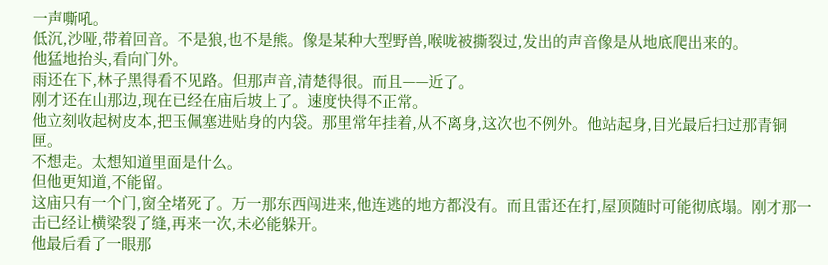一声嘶吼。
低沉,沙哑,带着回音。不是狼,也不是熊。像是某种大型野兽,喉咙被撕裂过,发出的声音像是从地底爬出来的。
他猛地抬头,看向门外。
雨还在下,林子黑得看不见路。但那声音,清楚得很。而且——近了。
刚才还在山那边,现在已经在庙后坡上了。速度快得不正常。
他立刻收起树皮本,把玉佩塞进贴身的内袋。那里常年挂着,从不离身,这次也不例外。他站起身,目光最后扫过那青铜匣。
不想走。太想知道里面是什么。
但他更知道,不能留。
这庙只有一个门,窗全堵死了。万一那东西闯进来,他连逃的地方都没有。而且雷还在打,屋顶随时可能彻底塌。刚才那一击已经让横梁裂了缝,再来一次,未必能躲开。
他最后看了一眼那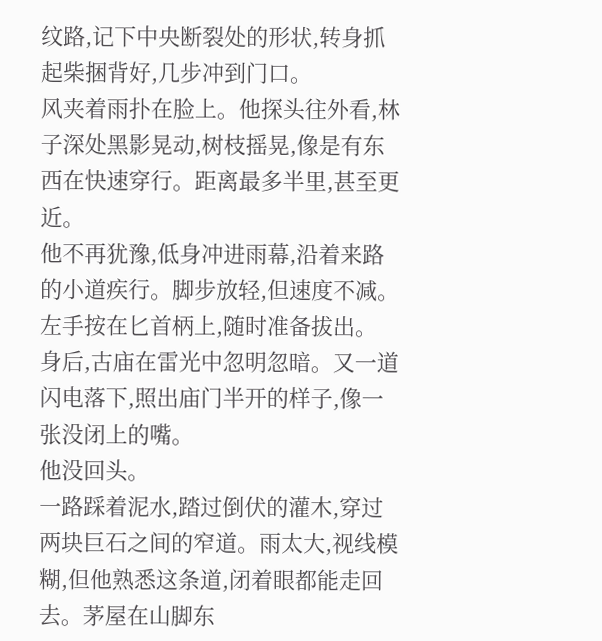纹路,记下中央断裂处的形状,转身抓起柴捆背好,几步冲到门口。
风夹着雨扑在脸上。他探头往外看,林子深处黑影晃动,树枝摇晃,像是有东西在快速穿行。距离最多半里,甚至更近。
他不再犹豫,低身冲进雨幕,沿着来路的小道疾行。脚步放轻,但速度不减。左手按在匕首柄上,随时准备拔出。
身后,古庙在雷光中忽明忽暗。又一道闪电落下,照出庙门半开的样子,像一张没闭上的嘴。
他没回头。
一路踩着泥水,踏过倒伏的灌木,穿过两块巨石之间的窄道。雨太大,视线模糊,但他熟悉这条道,闭着眼都能走回去。茅屋在山脚东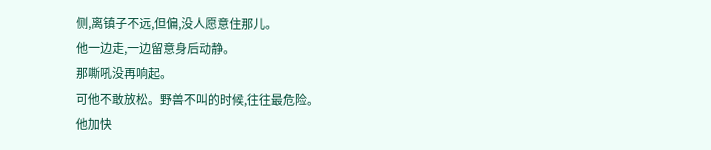侧,离镇子不远,但偏,没人愿意住那儿。
他一边走,一边留意身后动静。
那嘶吼没再响起。
可他不敢放松。野兽不叫的时候,往往最危险。
他加快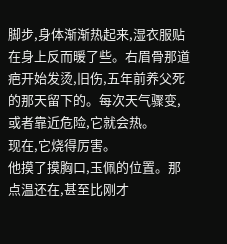脚步,身体渐渐热起来,湿衣服贴在身上反而暖了些。右眉骨那道疤开始发烫,旧伤,五年前养父死的那天留下的。每次天气骤变,或者靠近危险,它就会热。
现在,它烧得厉害。
他摸了摸胸口,玉佩的位置。那点温还在,甚至比刚才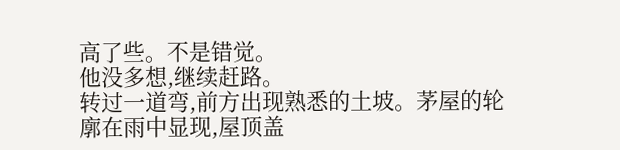高了些。不是错觉。
他没多想,继续赶路。
转过一道弯,前方出现熟悉的土坡。茅屋的轮廓在雨中显现,屋顶盖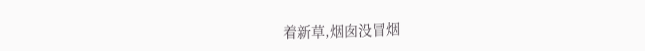着新草,烟囱没冒烟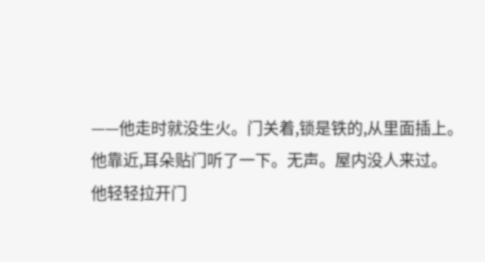——他走时就没生火。门关着,锁是铁的,从里面插上。
他靠近,耳朵贴门听了一下。无声。屋内没人来过。
他轻轻拉开门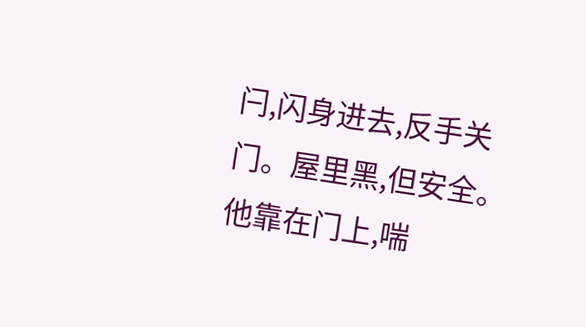闩,闪身进去,反手关门。屋里黑,但安全。他靠在门上,喘